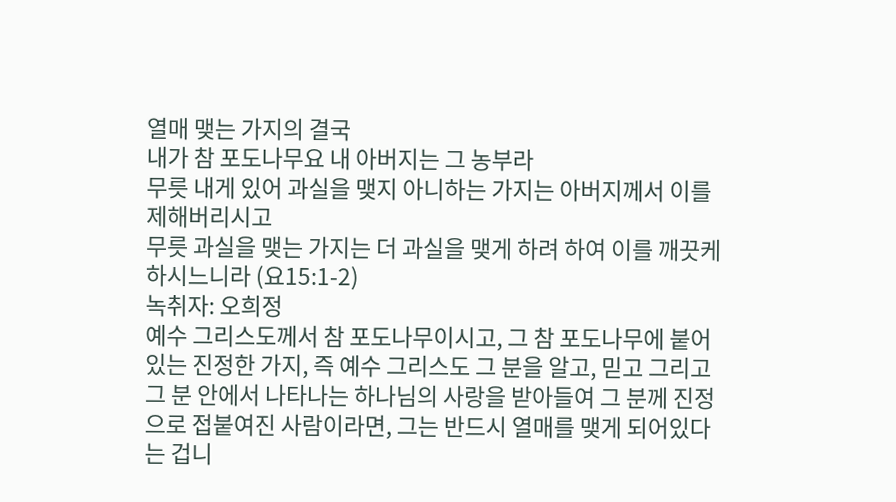열매 맺는 가지의 결국
내가 참 포도나무요 내 아버지는 그 농부라
무릇 내게 있어 과실을 맺지 아니하는 가지는 아버지께서 이를 제해버리시고
무릇 과실을 맺는 가지는 더 과실을 맺게 하려 하여 이를 깨끗케 하시느니라 (요15:1-2)
녹취자: 오희정
예수 그리스도께서 참 포도나무이시고, 그 참 포도나무에 붙어있는 진정한 가지, 즉 예수 그리스도 그 분을 알고, 믿고 그리고 그 분 안에서 나타나는 하나님의 사랑을 받아들여 그 분께 진정으로 접붙여진 사람이라면, 그는 반드시 열매를 맺게 되어있다는 겁니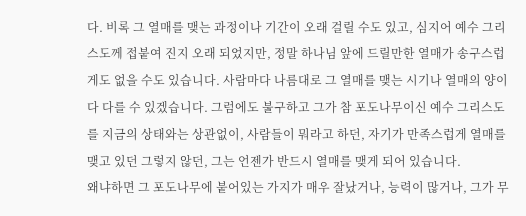다. 비록 그 열매를 맺는 과정이나 기간이 오래 걸릴 수도 있고, 심지어 예수 그리스도께 접붙여 진지 오래 되었지만, 정말 하나님 앞에 드릴만한 열매가 송구스럽게도 없을 수도 있습니다. 사람마다 나름대로 그 열매를 맺는 시기나 열매의 양이 다 다를 수 있겠습니다. 그럼에도 불구하고 그가 참 포도나무이신 예수 그리스도를 지금의 상태와는 상관없이, 사람들이 뭐라고 하던, 자기가 만족스럽게 열매를 맺고 있던 그렇지 않던, 그는 언젠가 반드시 열매를 맺게 되어 있습니다.
왜냐하면 그 포도나무에 붙어있는 가지가 매우 잘났거나, 능력이 많거나, 그가 무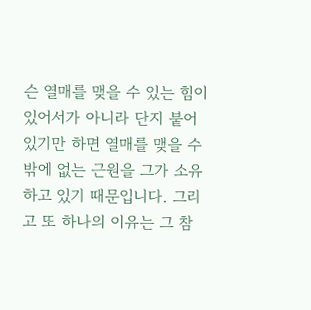슨 열매를 맺을 수 있는 힘이 있어서가 아니라 단지 붙어있기만 하면 열매를 맺을 수 밖에 없는 근원을 그가 소유하고 있기 때문입니다. 그리고 또 하나의 이유는 그 참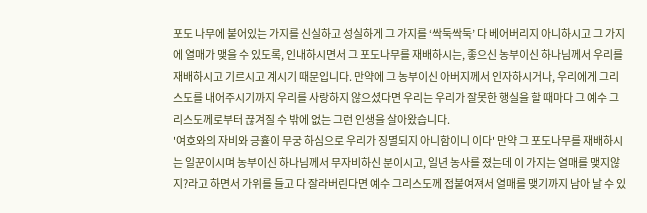포도 나무에 붙어있는 가지를 신실하고 성실하게 그 가지를 ‘싹둑싹둑’ 다 베어버리지 아니하시고 그 가지에 열매가 맺을 수 있도록, 인내하시면서 그 포도나무를 재배하시는, 좋으신 농부이신 하나님께서 우리를 재배하시고 기르시고 계시기 때문입니다. 만약에 그 농부이신 아버지께서 인자하시거나, 우리에게 그리스도를 내어주시기까지 우리를 사랑하지 않으셨다면 우리는 우리가 잘못한 행실을 할 때마다 그 예수 그리스도께로부터 끊겨질 수 밖에 없는 그런 인생을 살아왔습니다.
'여호와의 자비와 긍휼이 무궁 하심으로 우리가 징멸되지 아니함이니 이다' 만약 그 포도나무를 재배하시는 일꾼이시며 농부이신 하나님께서 무자비하신 분이시고, 일년 농사를 졌는데 이 가지는 열매를 맺지않지?라고 하면서 가위를 들고 다 잘라버린다면 예수 그리스도께 접붙여져서 열매를 맺기까지 남아 날 수 있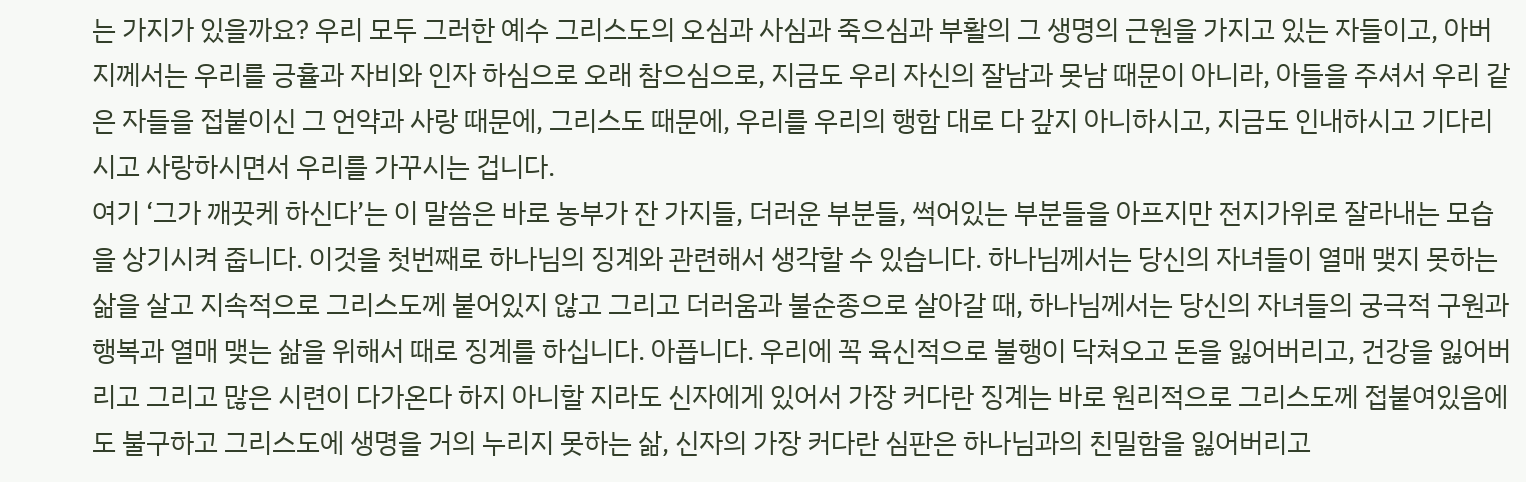는 가지가 있을까요? 우리 모두 그러한 예수 그리스도의 오심과 사심과 죽으심과 부활의 그 생명의 근원을 가지고 있는 자들이고, 아버지께서는 우리를 긍휼과 자비와 인자 하심으로 오래 참으심으로, 지금도 우리 자신의 잘남과 못남 때문이 아니라, 아들을 주셔서 우리 같은 자들을 접붙이신 그 언약과 사랑 때문에, 그리스도 때문에, 우리를 우리의 행함 대로 다 갚지 아니하시고, 지금도 인내하시고 기다리시고 사랑하시면서 우리를 가꾸시는 겁니다.
여기 ‘그가 깨끗케 하신다’는 이 말씀은 바로 농부가 잔 가지들, 더러운 부분들, 썩어있는 부분들을 아프지만 전지가위로 잘라내는 모습을 상기시켜 줍니다. 이것을 첫번째로 하나님의 징계와 관련해서 생각할 수 있습니다. 하나님께서는 당신의 자녀들이 열매 맺지 못하는 삶을 살고 지속적으로 그리스도께 붙어있지 않고 그리고 더러움과 불순종으로 살아갈 때, 하나님께서는 당신의 자녀들의 궁극적 구원과 행복과 열매 맺는 삶을 위해서 때로 징계를 하십니다. 아픕니다. 우리에 꼭 육신적으로 불행이 닥쳐오고 돈을 잃어버리고, 건강을 잃어버리고 그리고 많은 시련이 다가온다 하지 아니할 지라도 신자에게 있어서 가장 커다란 징계는 바로 원리적으로 그리스도께 접붙여있음에도 불구하고 그리스도에 생명을 거의 누리지 못하는 삶, 신자의 가장 커다란 심판은 하나님과의 친밀함을 잃어버리고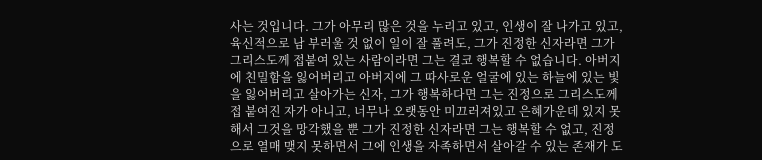사는 것입니다. 그가 아무리 많은 것을 누리고 있고, 인생이 잘 나가고 있고, 육신적으로 남 부러울 것 없이 일이 잘 풀려도, 그가 진정한 신자라면 그가 그리스도께 접붙여 있는 사람이라면 그는 결코 행복할 수 없습니다. 아버지에 친밀함을 잃어버리고 아버지에 그 따사로운 얼굴에 있는 하늘에 있는 빛을 잃어버리고 살아가는 신자, 그가 행복하다면 그는 진정으로 그리스도께 접 붙여진 자가 아니고, 너무나 오랫동안 미끄러져있고 은혜가운데 있지 못해서 그것을 망각했을 뿐 그가 진정한 신자라면 그는 행복할 수 없고, 진정으로 열매 맺지 못하면서 그에 인생을 자족하면서 살아갈 수 있는 존재가 도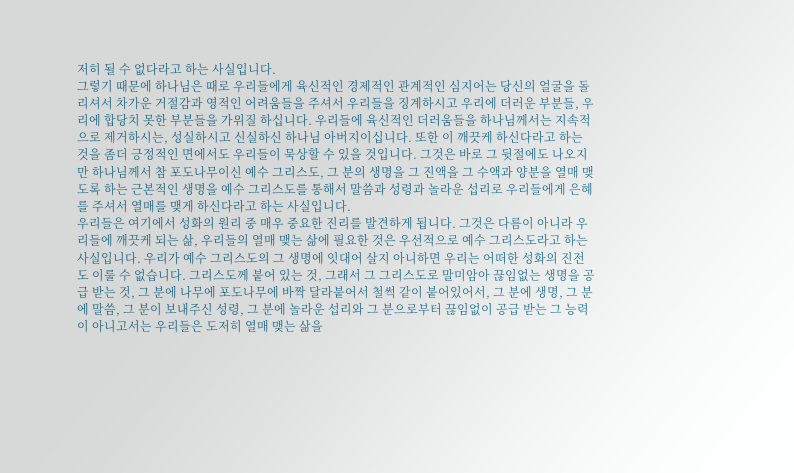저히 될 수 없다라고 하는 사실입니다.
그렇기 때문에 하나님은 때로 우리들에게 육신적인 경제적인 관계적인 심지어는 당신의 얼굴을 돌리셔서 차가운 거절감과 영적인 어려움들을 주셔서 우리들을 징계하시고 우리에 더러운 부분들, 우리에 합당치 못한 부분들을 가위질 하십니다. 우리들에 육신적인 더러움들을 하나님께서는 지속적으로 제거하시는, 성실하시고 신실하신 하나님 아버지이십니다. 또한 이 깨끗케 하신다라고 하는 것을 좀더 긍정적인 면에서도 우리들이 묵상할 수 있을 것입니다. 그것은 바로 그 뒷절에도 나오지만 하나님께서 참 포도나무이신 예수 그리스도, 그 분의 생명을 그 진액을 그 수액과 양분을 열매 맺도록 하는 근본적인 생명을 예수 그리스도를 통해서 말씀과 성령과 놀라운 섭리로 우리들에게 은혜를 주셔서 열매를 맺게 하신다라고 하는 사실입니다.
우리들은 여기에서 성화의 원리 중 매우 중요한 진리를 발견하게 됩니다. 그것은 다름이 아니라 우리들에 깨끗케 되는 삶, 우리들의 열매 맺는 삶에 필요한 것은 우선적으로 예수 그리스도라고 하는 사실입니다. 우리가 예수 그리스도의 그 생명에 잇대어 살지 아니하면 우리는 어떠한 성화의 진전도 이룰 수 없습니다. 그리스도께 붙어 있는 것, 그래서 그 그리스도로 말미암아 끊임없는 생명을 공급 받는 것, 그 분에 나무에 포도나무에 바짝 달라붙어서 철썩 같이 붙어있어서, 그 분에 생명, 그 분에 말씀, 그 분이 보내주신 성령, 그 분에 놀라운 섭리와 그 분으로부터 끊임없이 공급 받는 그 능력이 아니고서는 우리들은 도저히 열매 맺는 삶을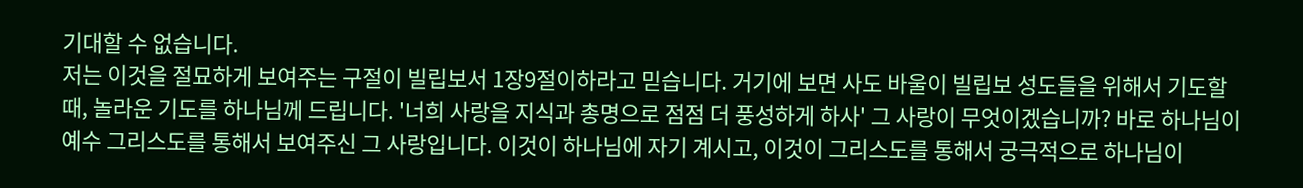기대할 수 없습니다.
저는 이것을 절묘하게 보여주는 구절이 빌립보서 1장9절이하라고 믿습니다. 거기에 보면 사도 바울이 빌립보 성도들을 위해서 기도할 때, 놀라운 기도를 하나님께 드립니다. '너희 사랑을 지식과 총명으로 점점 더 풍성하게 하사' 그 사랑이 무엇이겠습니까? 바로 하나님이 예수 그리스도를 통해서 보여주신 그 사랑입니다. 이것이 하나님에 자기 계시고, 이것이 그리스도를 통해서 궁극적으로 하나님이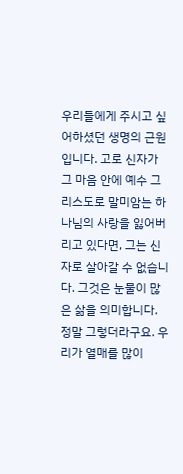우리들에게 주시고 싶어하셨던 생명의 근원입니다. 고로 신자가 그 마음 안에 예수 그리스도로 말미암는 하나님의 사랑을 잃어버리고 있다면, 그는 신자로 살아갈 수 없습니다. 그것은 눈물이 많은 삶을 의미합니다. 정말 그렇더라구요. 우리가 열매를 많이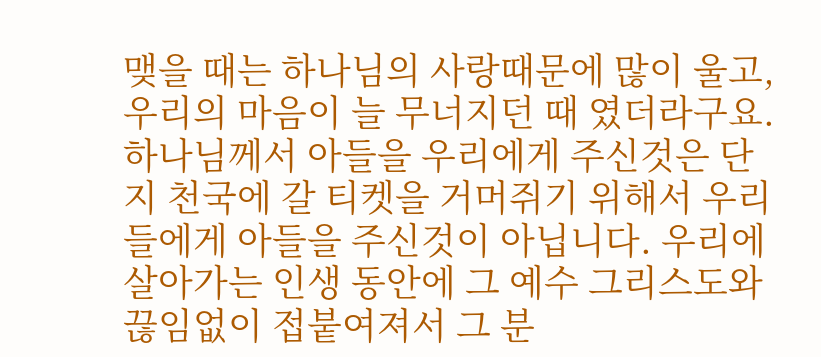맺을 때는 하나님의 사랑때문에 많이 울고, 우리의 마음이 늘 무너지던 때 였더라구요. 하나님께서 아들을 우리에게 주신것은 단지 천국에 갈 티켓을 거머쥐기 위해서 우리들에게 아들을 주신것이 아닙니다. 우리에 살아가는 인생 동안에 그 예수 그리스도와 끊임없이 접붙여져서 그 분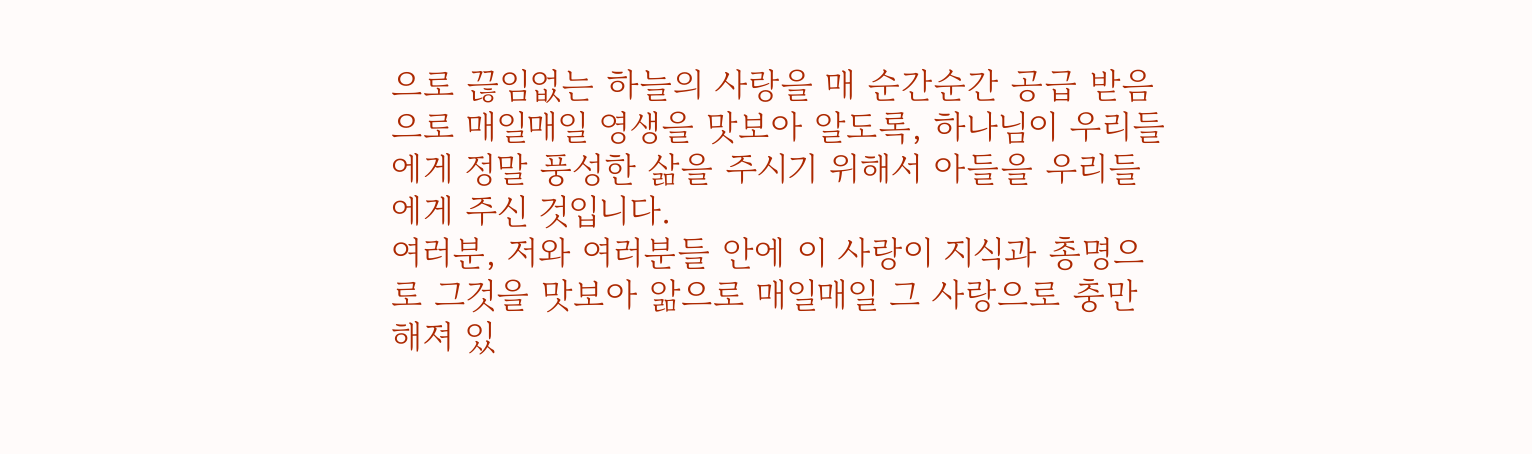으로 끊임없는 하늘의 사랑을 매 순간순간 공급 받음으로 매일매일 영생을 맛보아 알도록, 하나님이 우리들에게 정말 풍성한 삶을 주시기 위해서 아들을 우리들에게 주신 것입니다.
여러분, 저와 여러분들 안에 이 사랑이 지식과 총명으로 그것을 맛보아 앎으로 매일매일 그 사랑으로 충만해져 있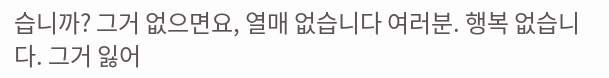습니까? 그거 없으면요, 열매 없습니다 여러분. 행복 없습니다. 그거 잃어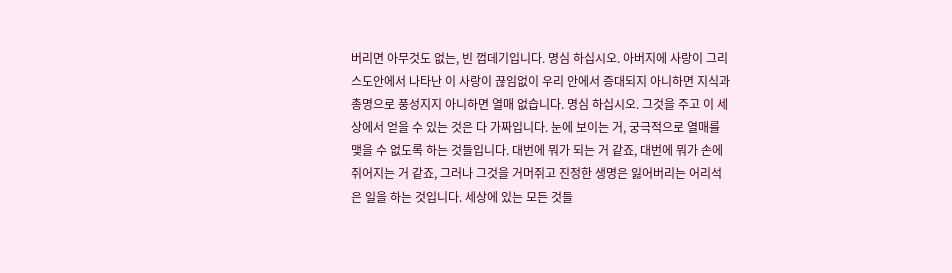버리면 아무것도 없는, 빈 껍데기입니다. 명심 하십시오. 아버지에 사랑이 그리스도안에서 나타난 이 사랑이 끊임없이 우리 안에서 증대되지 아니하면 지식과 총명으로 풍성지지 아니하면 열매 없습니다. 명심 하십시오. 그것을 주고 이 세상에서 얻을 수 있는 것은 다 가짜입니다. 눈에 보이는 거, 궁극적으로 열매를 맺을 수 없도록 하는 것들입니다. 대번에 뭐가 되는 거 같죠, 대번에 뭐가 손에 쥐어지는 거 같죠, 그러나 그것을 거머쥐고 진정한 생명은 잃어버리는 어리석은 일을 하는 것입니다. 세상에 있는 모든 것들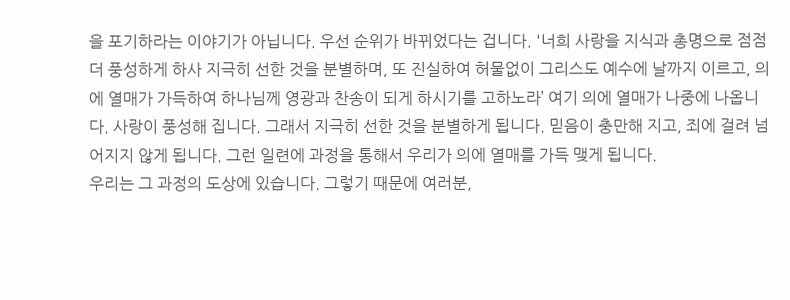을 포기하라는 이야기가 아닙니다. 우선 순위가 바뀌었다는 겁니다. '너희 사랑을 지식과 총명으로 점점 더 풍성하게 하사 지극히 선한 것을 분별하며, 또 진실하여 허물없이 그리스도 예수에 날까지 이르고, 의에 열매가 가득하여 하나님께 영광과 찬송이 되게 하시기를 고하노라’ 여기 의에 열매가 나중에 나옵니다. 사랑이 풍성해 집니다. 그래서 지극히 선한 것을 분별하게 됩니다. 믿음이 충만해 지고, 죄에 걸려 넘어지지 않게 됩니다. 그런 일련에 과정을 통해서 우리가 의에 열매를 가득 맺게 됩니다.
우리는 그 과정의 도상에 있습니다. 그렇기 때문에 여러분,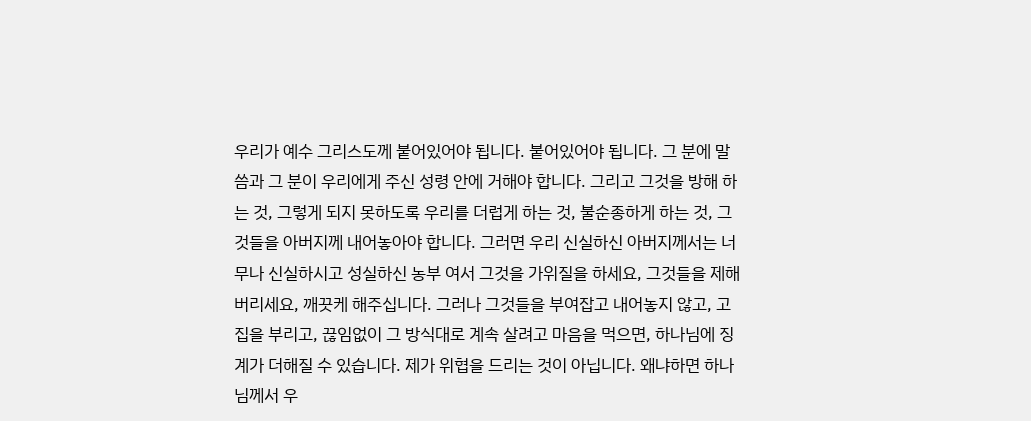우리가 예수 그리스도께 붙어있어야 됩니다. 붙어있어야 됩니다. 그 분에 말씀과 그 분이 우리에게 주신 성령 안에 거해야 합니다. 그리고 그것을 방해 하는 것, 그렇게 되지 못하도록 우리를 더럽게 하는 것, 불순종하게 하는 것, 그것들을 아버지께 내어놓아야 합니다. 그러면 우리 신실하신 아버지께서는 너무나 신실하시고 성실하신 농부 여서 그것을 가위질을 하세요, 그것들을 제해 버리세요, 깨끗케 해주십니다. 그러나 그것들을 부여잡고 내어놓지 않고, 고집을 부리고, 끊임없이 그 방식대로 계속 살려고 마음을 먹으면, 하나님에 징계가 더해질 수 있습니다. 제가 위협을 드리는 것이 아닙니다. 왜냐하면 하나님께서 우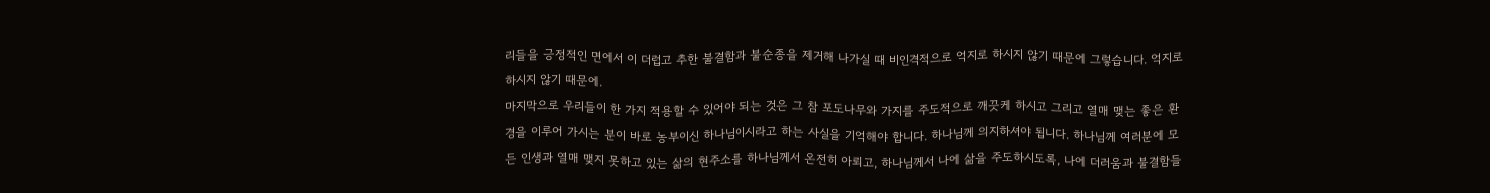리들을 긍정적인 면에서 이 더럽고 추한 불결함과 불순종을 제거해 나가실 때 비인격적으로 억지로 하시지 않기 때문에 그렇습니다. 억지로 하시지 않기 때문에.
마지막으로 우리들이 한 가지 적용할 수 있어야 되는 것은 그 참 포도나무와 가지를 주도적으로 깨끗케 하시고 그리고 열매 맺는 좋은 환경을 이루어 가시는 분이 바로 농부이신 하나님이시라고 하는 사실을 기억해야 합니다. 하나님께 의지하셔야 됩니다. 하나님께 여러분에 모든 인생과 열매 맺지 못하고 있는 삶의 현주소를 하나님께서 온전히 아뢰고, 하나님께서 나에 삶을 주도하시도록, 나에 더러움과 불결함들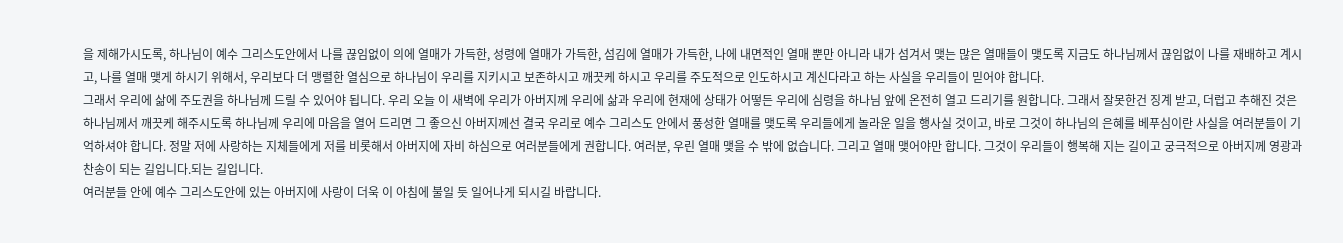을 제해가시도록, 하나님이 예수 그리스도안에서 나를 끊임없이 의에 열매가 가득한, 성령에 열매가 가득한, 섬김에 열매가 가득한, 나에 내면적인 열매 뿐만 아니라 내가 섬겨서 맺는 많은 열매들이 맺도록 지금도 하나님께서 끊임없이 나를 재배하고 계시고, 나를 열매 맺게 하시기 위해서, 우리보다 더 맹렬한 열심으로 하나님이 우리를 지키시고 보존하시고 깨끗케 하시고 우리를 주도적으로 인도하시고 계신다라고 하는 사실을 우리들이 믿어야 합니다.
그래서 우리에 삶에 주도권을 하나님께 드릴 수 있어야 됩니다. 우리 오늘 이 새벽에 우리가 아버지께 우리에 삶과 우리에 현재에 상태가 어떻든 우리에 심령을 하나님 앞에 온전히 열고 드리기를 원합니다. 그래서 잘못한건 징계 받고, 더럽고 추해진 것은 하나님께서 깨끗케 해주시도록 하나님께 우리에 마음을 열어 드리면 그 좋으신 아버지께선 결국 우리로 예수 그리스도 안에서 풍성한 열매를 맺도록 우리들에게 놀라운 일을 행사실 것이고, 바로 그것이 하나님의 은혜를 베푸심이란 사실을 여러분들이 기억하셔야 합니다. 정말 저에 사랑하는 지체들에게 저를 비롯해서 아버지에 자비 하심으로 여러분들에게 권합니다. 여러분, 우린 열매 맺을 수 밖에 없습니다. 그리고 열매 맺어야만 합니다. 그것이 우리들이 행복해 지는 길이고 궁극적으로 아버지께 영광과 찬송이 되는 길입니다.되는 길입니다.
여러분들 안에 예수 그리스도안에 있는 아버지에 사랑이 더욱 이 아침에 불일 듯 일어나게 되시길 바랍니다.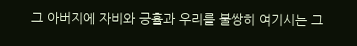그 아버지에 자비와 긍휼과 우리를 불쌍히 여기시는 그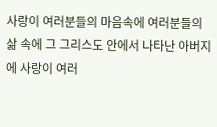사랑이 여러분들의 마음속에 여러분들의 삶 속에 그 그리스도 안에서 나타난 아버지에 사랑이 여러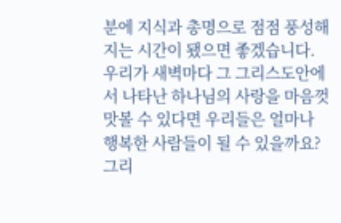분에 지식과 총명으로 점점 풍성해 지는 시간이 됐으면 좋겠습니다. 우리가 새벽마다 그 그리스도안에서 나타난 하나님의 사랑을 마음껏 맛볼 수 있다면 우리들은 얼마나 행복한 사람들이 될 수 있을까요? 그리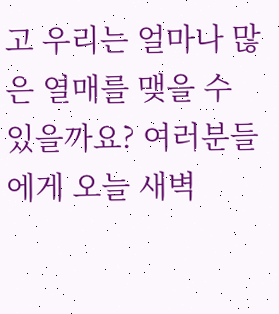고 우리는 얼마나 많은 열매를 맺을 수 있을까요? 여러분들에게 오늘 새벽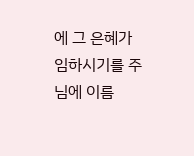에 그 은혜가 임하시기를 주님에 이름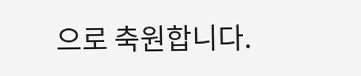으로 축원합니다.